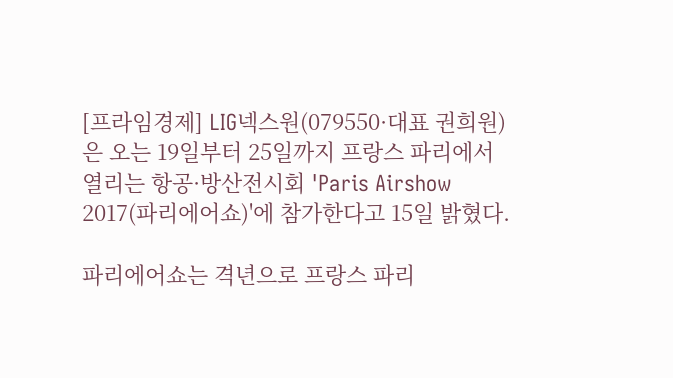[프라임경제] LIG넥스원(079550·대표 권희원)은 오는 19일부터 25일까지 프랑스 파리에서 열리는 항공·방산전시회 'Paris Airshow 2017(파리에어쇼)'에 참가한다고 15일 밝혔다.

파리에어쇼는 격년으로 프랑스 파리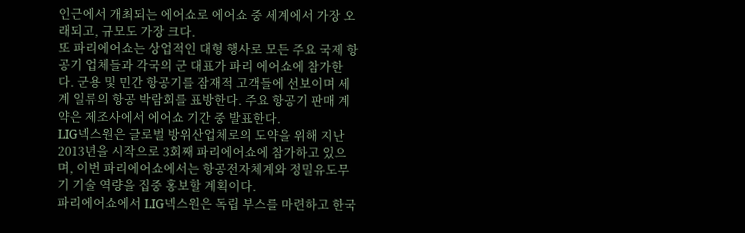인근에서 개최되는 에어쇼로 에어쇼 중 세계에서 가장 오래되고, 규모도 가장 크다.
또 파리에어쇼는 상업적인 대형 행사로 모든 주요 국제 항공기 업체들과 각국의 군 대표가 파리 에어쇼에 참가한다. 군용 및 민간 항공기를 잠재적 고객들에 선보이며 세계 일류의 항공 박람회를 표방한다. 주요 항공기 판매 계약은 제조사에서 에어쇼 기간 중 발표한다.
LIG넥스원은 글로벌 방위산업체로의 도약을 위해 지난 2013년을 시작으로 3회째 파리에어쇼에 참가하고 있으며, 이번 파리에어쇼에서는 항공전자체계와 정밀유도무기 기술 역량을 집중 홍보할 계획이다.
파리에어쇼에서 LIG넥스원은 독립 부스를 마련하고 한국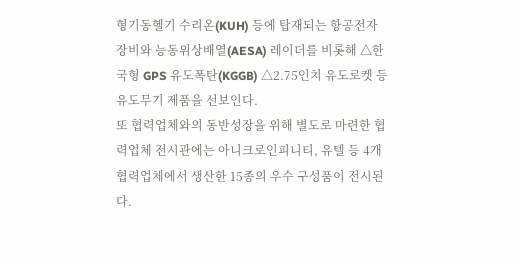형기동헬기 수리온(KUH) 등에 탑재되는 항공전자 장비와 능동위상배열(AESA) 레이더를 비롯해 △한국형 GPS 유도폭탄(KGGB) △2.75인치 유도로켓 등 유도무기 제품을 선보인다.
또 협력업체와의 동반성장을 위해 별도로 마련한 협력업체 전시관에는 아니크로인피니티, 유텔 등 4개 협력업체에서 생산한 15종의 우수 구성품이 전시된다.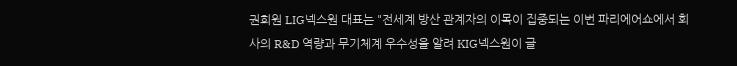권희원 LIG넥스원 대표는 "전세계 방산 관계자의 이목이 집중되는 이번 파리에어쇼에서 회사의 R&D 역량과 무기체계 우수성을 알려 KIG넥스원이 글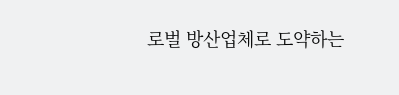로벌 방산업체로 도약하는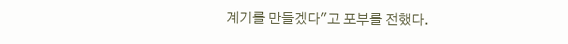계기를 만들겠다"고 포부를 전했다.